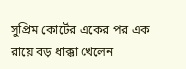সুপ্রিম কোর্টের একের পর এক রায়ে বড় ধাক্কা খেলেন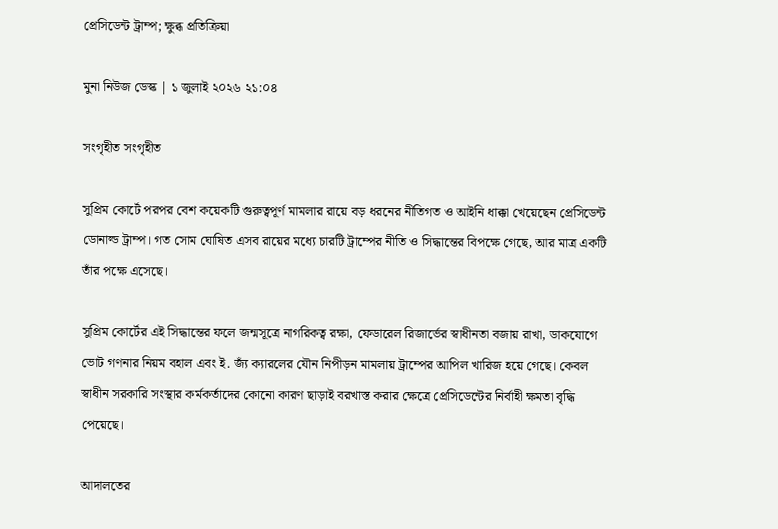প্রেসিডেন্ট ট্রাম্প; ক্ষুব্ধ প্রতিক্রিয়া

মুনা নিউজ ডেস্ক | ১ জুলাই ২০২৬ ২১:০৪

সংগৃহীত সংগৃহীত

সুপ্রিম কোর্টে পরপর বেশ কয়েকটি গুরুত্বপূর্ণ মামলার রায়ে বড় ধরনের নীতিগত ও আইনি ধাক্কা খেয়েছেন প্রেসিডেন্ট ডোনাল্ড ট্রাম্প। গত সোম ঘোষিত এসব রায়ের মধ্যে চারটি ট্রাম্পের নীতি ও সিদ্ধান্তের বিপক্ষে গেছে, আর মাত্র একটি তাঁর পক্ষে এসেছে।

সুপ্রিম কোর্টের এই সিদ্ধান্তের ফলে জন্মসূত্রে নাগরিকত্ব রক্ষা, ফেডারেল রিজার্ভের স্বাধীনতা বজায় রাখা, ডাকযোগে ভোট গণনার নিয়ম বহাল এবং ই. জ্যঁ ক্যারলের যৌন নিপীড়ন মামলায় ট্রাম্পের আপিল খারিজ হয়ে গেছে। কেবল স্বাধীন সরকারি সংস্থার কর্মকর্তাদের কোনো কারণ ছাড়াই বরখাস্ত করার ক্ষেত্রে প্রেসিডেন্টের নির্বাহী ক্ষমতা বৃদ্ধি পেয়েছে।

আদালতের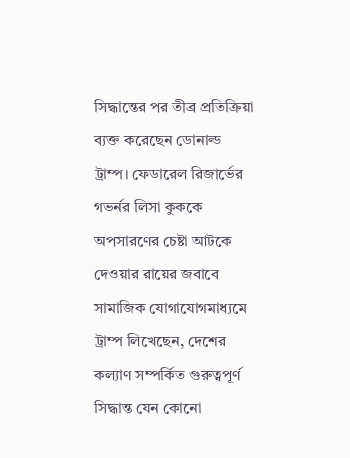সিদ্ধান্তের পর তীব্র প্রতিক্রিয়া ব্যক্ত করেছেন ডোনাল্ড ট্রাম্প। ফেডারেল রিজার্ভের গভর্নর লিসা কুককে অপসারণের চেষ্টা আটকে দেওয়ার রায়ের জবাবে সামাজিক যোগাযোগমাধ্যমে ট্রাম্প লিখেছেন, দেশের কল্যাণ সম্পর্কিত গুরুত্বপূর্ণ সিদ্ধান্ত যেন কোনো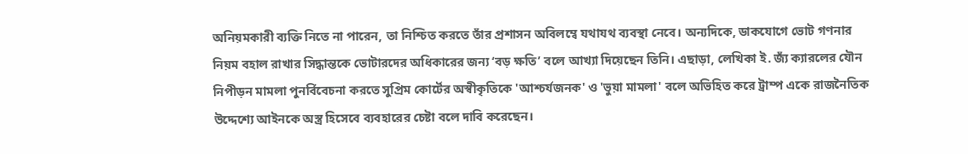অনিয়মকারী ব্যক্তি নিতে না পারেন, তা নিশ্চিত করতে তাঁর প্রশাসন অবিলম্বে যথাযথ ব্যবস্থা নেবে। অন্যদিকে, ডাকযোগে ভোট গণনার নিয়ম বহাল রাখার সিদ্ধান্তকে ভোটারদের অধিকারের জন্য ‘বড় ক্ষতি’ বলে আখ্যা দিয়েছেন তিনি। এছাড়া, লেখিকা ই. জ্যঁ ক্যারলের যৌন নিপীড়ন মামলা পুনর্বিবেচনা করতে সুপ্রিম কোর্টের অস্বীকৃতিকে 'আশ্চর্যজনক' ও 'ভুয়া মামলা' বলে অভিহিত করে ট্রাম্প একে রাজনৈতিক উদ্দেশ্যে আইনকে অস্ত্র হিসেবে ব্যবহারের চেষ্টা বলে দাবি করেছেন।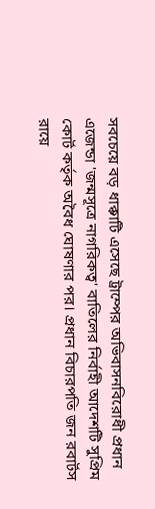সবচেয়ে বড় ধাক্কাটি এসেছে ট্রাম্পের অভিবাসনবিরোধী প্রধান এজেন্ডা 'জন্মসূত্রে নাগরিকত্ব' বাতিলের নির্বাহী আদেশটি সুপ্রিম কোর্ট কর্তৃক অবৈধ ঘোষণার পর। প্রধান বিচারপতি জন রবার্টস রায়ে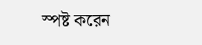স্পষ্ট করেন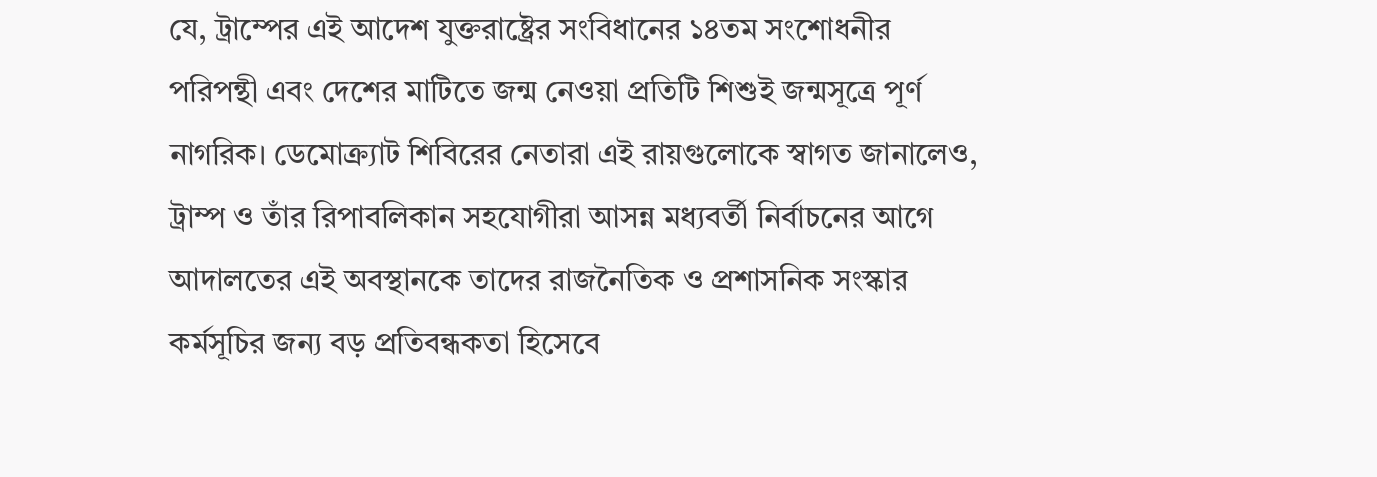যে, ট্রাম্পের এই আদেশ যুক্তরাষ্ট্রের সংবিধানের ১৪তম সংশোধনীর পরিপন্থী এবং দেশের মাটিতে জন্ম নেওয়া প্রতিটি শিশুই জন্মসূত্রে পূর্ণ নাগরিক। ডেমোক্র্যাট শিবিরের নেতারা এই রায়গুলোকে স্বাগত জানালেও, ট্রাম্প ও তাঁর রিপাবলিকান সহযোগীরা আসন্ন মধ্যবর্তী নির্বাচনের আগে আদালতের এই অবস্থানকে তাদের রাজনৈতিক ও প্রশাসনিক সংস্কার কর্মসূচির জন্য বড় প্রতিবন্ধকতা হিসেবে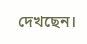দেখছেন।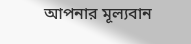আপনার মূল্যবান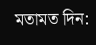মতামত দিন: